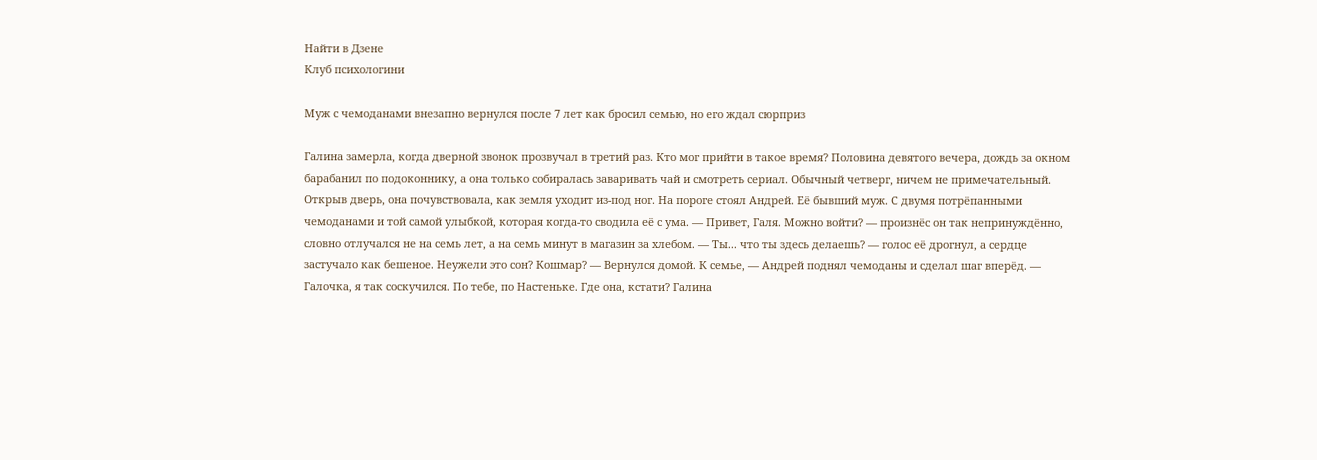Найти в Дзене
Клуб психологини

Муж с чемоданами внезапно вернулся после 7 лет как бросил семью, но его ждал сюрприз

Галина замерла, когда дверной звонок прозвучал в третий раз. Кто мог прийти в такое время? Половина девятого вечера, дождь за окном барабанил по подоконнику, а она только собиралась заваривать чай и смотреть сериал. Обычный четверг, ничем не примечательный. Открыв дверь, она почувствовала, как земля уходит из-под ног. На пороге стоял Андрей. Её бывший муж. С двумя потрёпанными чемоданами и той самой улыбкой, которая когда-то сводила её с ума. — Привет, Галя. Можно войти? — произнёс он так непринуждённо, словно отлучался не на семь лет, а на семь минут в магазин за хлебом. — Ты... что ты здесь делаешь? — голос её дрогнул, а сердце застучало как бешеное. Неужели это сон? Кошмар? — Вернулся домой. К семье, — Андрей поднял чемоданы и сделал шаг вперёд. — Галочка, я так соскучился. По тебе, по Настеньке. Где она, кстати? Галина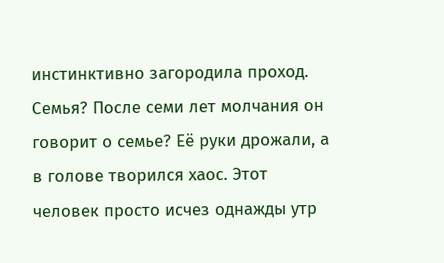инстинктивно загородила проход. Семья? После семи лет молчания он говорит о семье? Её руки дрожали, а в голове творился хаос. Этот человек просто исчез однажды утр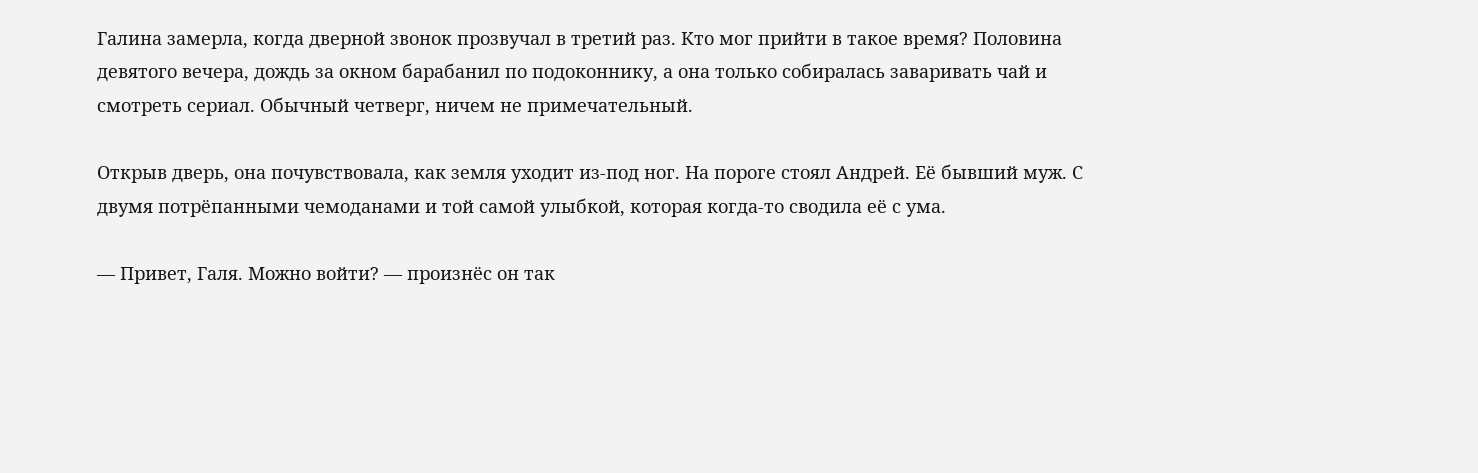Галина замерла, когда дверной звонок прозвучал в третий раз. Кто мог прийти в такое время? Половина девятого вечера, дождь за окном барабанил по подоконнику, а она только собиралась заваривать чай и смотреть сериал. Обычный четверг, ничем не примечательный.

Открыв дверь, она почувствовала, как земля уходит из-под ног. На пороге стоял Андрей. Её бывший муж. С двумя потрёпанными чемоданами и той самой улыбкой, которая когда-то сводила её с ума.

— Привет, Галя. Можно войти? — произнёс он так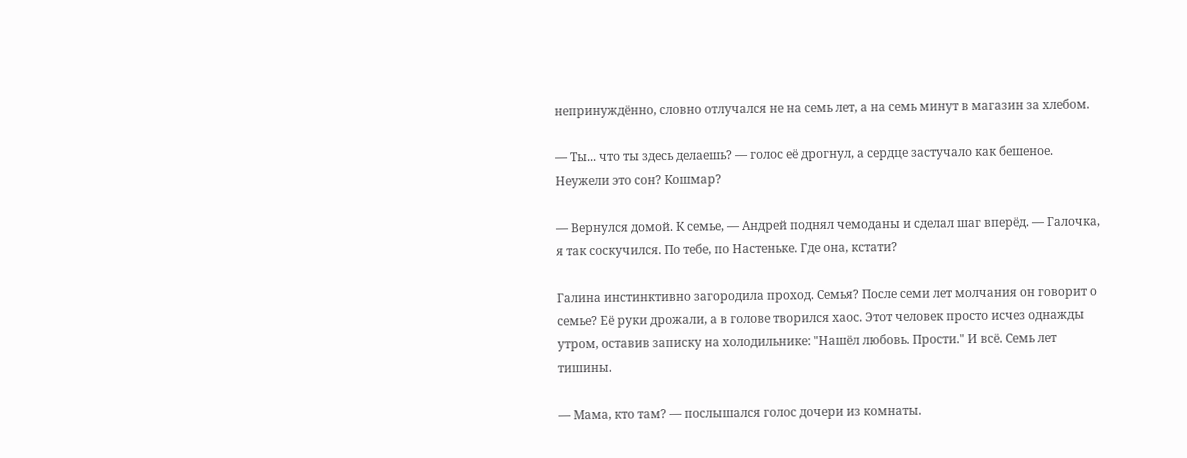непринуждённо, словно отлучался не на семь лет, а на семь минут в магазин за хлебом.

— Ты... что ты здесь делаешь? — голос её дрогнул, а сердце застучало как бешеное. Неужели это сон? Кошмар?

— Вернулся домой. К семье, — Андрей поднял чемоданы и сделал шаг вперёд. — Галочка, я так соскучился. По тебе, по Настеньке. Где она, кстати?

Галина инстинктивно загородила проход. Семья? После семи лет молчания он говорит о семье? Её руки дрожали, а в голове творился хаос. Этот человек просто исчез однажды утром, оставив записку на холодильнике: "Нашёл любовь. Прости." И всё. Семь лет тишины.

— Мама, кто там? — послышался голос дочери из комнаты.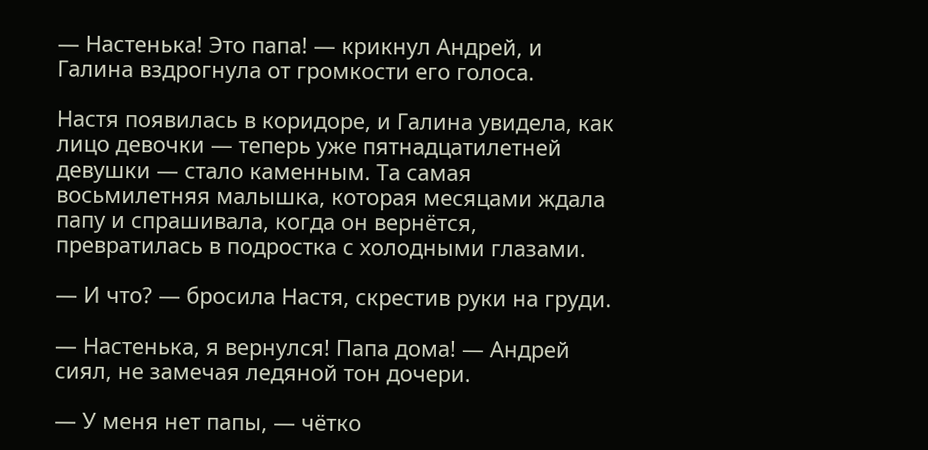— Настенька! Это папа! — крикнул Андрей, и Галина вздрогнула от громкости его голоса.

Настя появилась в коридоре, и Галина увидела, как лицо девочки — теперь уже пятнадцатилетней девушки — стало каменным. Та самая восьмилетняя малышка, которая месяцами ждала папу и спрашивала, когда он вернётся, превратилась в подростка с холодными глазами.

— И что? — бросила Настя, скрестив руки на груди.

— Настенька, я вернулся! Папа дома! — Андрей сиял, не замечая ледяной тон дочери.

— У меня нет папы, — чётко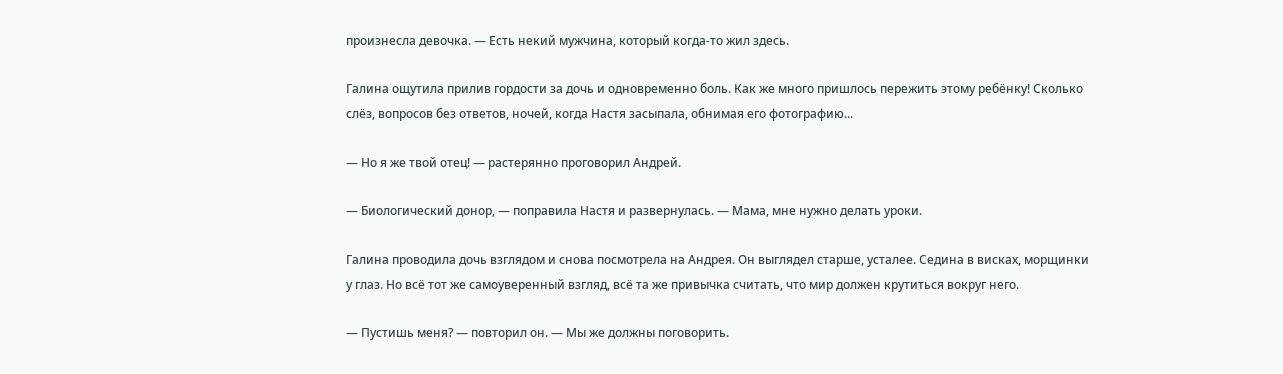произнесла девочка. — Есть некий мужчина, который когда-то жил здесь.

Галина ощутила прилив гордости за дочь и одновременно боль. Как же много пришлось пережить этому ребёнку! Сколько слёз, вопросов без ответов, ночей, когда Настя засыпала, обнимая его фотографию...

— Но я же твой отец! — растерянно проговорил Андрей.

— Биологический донор, — поправила Настя и развернулась. — Мама, мне нужно делать уроки.

Галина проводила дочь взглядом и снова посмотрела на Андрея. Он выглядел старше, усталее. Седина в висках, морщинки у глаз. Но всё тот же самоуверенный взгляд, всё та же привычка считать, что мир должен крутиться вокруг него.

— Пустишь меня? — повторил он. — Мы же должны поговорить.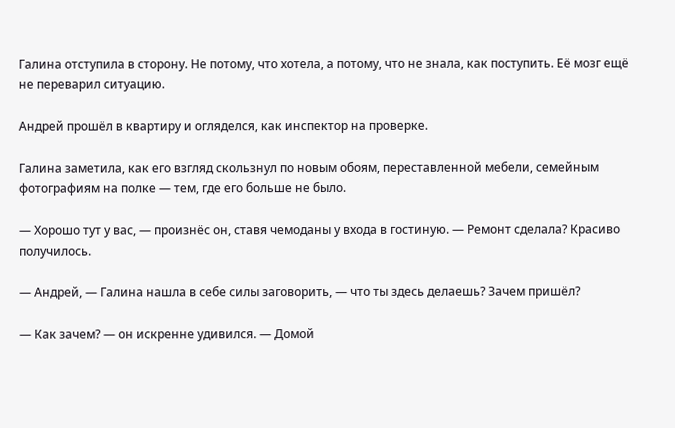Галина отступила в сторону. Не потому, что хотела, а потому, что не знала, как поступить. Её мозг ещё не переварил ситуацию.

Андрей прошёл в квартиру и огляделся, как инспектор на проверке.

Галина заметила, как его взгляд скользнул по новым обоям, переставленной мебели, семейным фотографиям на полке — тем, где его больше не было.

— Хорошо тут у вас, — произнёс он, ставя чемоданы у входа в гостиную. — Ремонт сделала? Красиво получилось.

— Андрей, — Галина нашла в себе силы заговорить, — что ты здесь делаешь? Зачем пришёл?

— Как зачем? — он искренне удивился. — Домой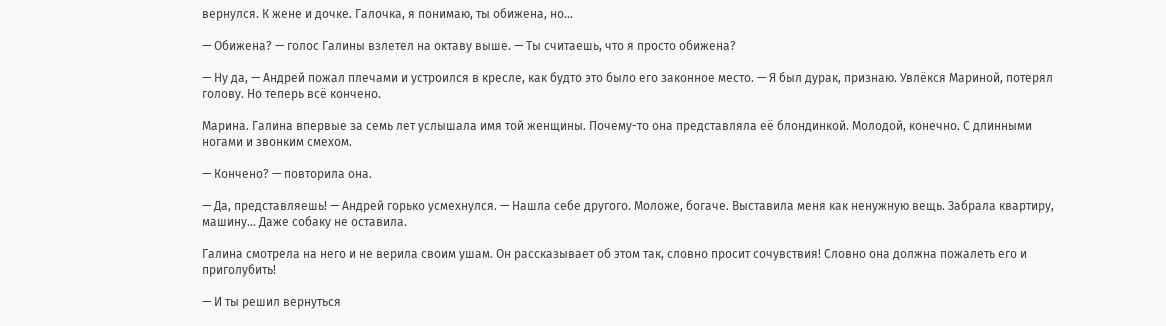вернулся. К жене и дочке. Галочка, я понимаю, ты обижена, но...

— Обижена? — голос Галины взлетел на октаву выше. — Ты считаешь, что я просто обижена?

— Ну да, — Андрей пожал плечами и устроился в кресле, как будто это было его законное место. — Я был дурак, признаю. Увлёкся Мариной, потерял голову. Но теперь всё кончено.

Марина. Галина впервые за семь лет услышала имя той женщины. Почему-то она представляла её блондинкой. Молодой, конечно. С длинными ногами и звонким смехом.

— Кончено? — повторила она.

— Да, представляешь! — Андрей горько усмехнулся. — Нашла себе другого. Моложе, богаче. Выставила меня как ненужную вещь. Забрала квартиру, машину... Даже собаку не оставила.

Галина смотрела на него и не верила своим ушам. Он рассказывает об этом так, словно просит сочувствия! Словно она должна пожалеть его и приголубить!

— И ты решил вернуться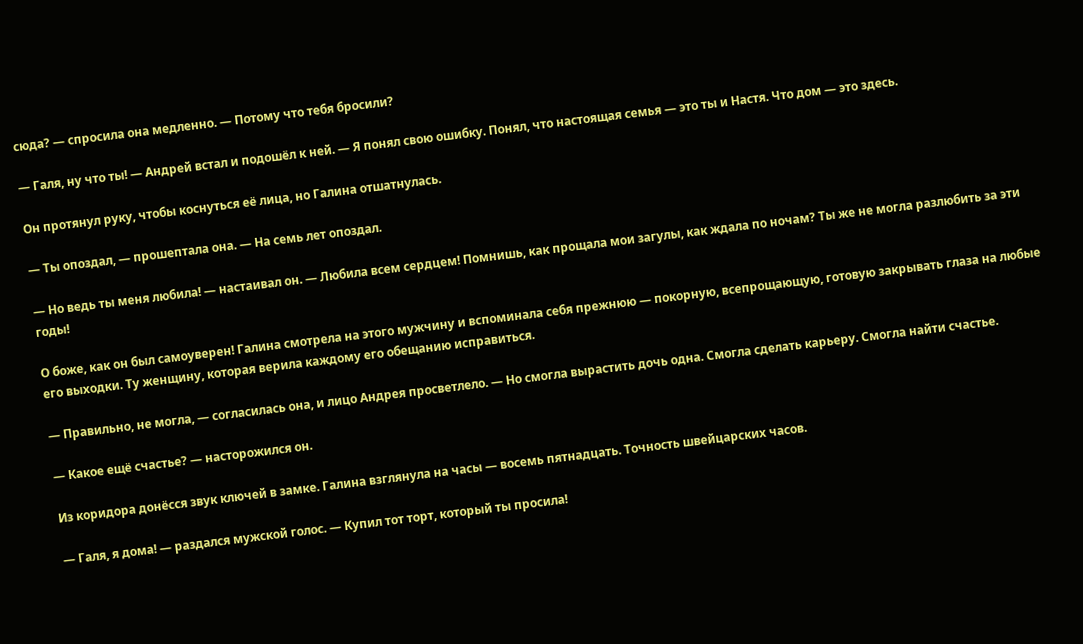сюда? — спросила она медленно. — Потому что тебя бросили?

— Галя, ну что ты! — Андрей встал и подошёл к ней. — Я понял свою ошибку. Понял, что настоящая семья — это ты и Настя. Что дом — это здесь.

Он протянул руку, чтобы коснуться её лица, но Галина отшатнулась.

— Ты опоздал, — прошептала она. — На семь лет опоздал.

— Но ведь ты меня любила! — настаивал он. — Любила всем сердцем! Помнишь, как прощала мои загулы, как ждала по ночам? Ты же не могла разлюбить за эти годы!

О боже, как он был самоуверен! Галина смотрела на этого мужчину и вспоминала себя прежнюю — покорную, всепрощающую, готовую закрывать глаза на любые его выходки. Ту женщину, которая верила каждому его обещанию исправиться.

— Правильно, не могла, — согласилась она, и лицо Андрея просветлело. — Но смогла вырастить дочь одна. Смогла сделать карьеру. Смогла найти счастье.

— Какое ещё счастье? — насторожился он.

Из коридора донёсся звук ключей в замке. Галина взглянула на часы — восемь пятнадцать. Точность швейцарских часов.

— Галя, я дома! — раздался мужской голос. — Купил тот торт, который ты просила!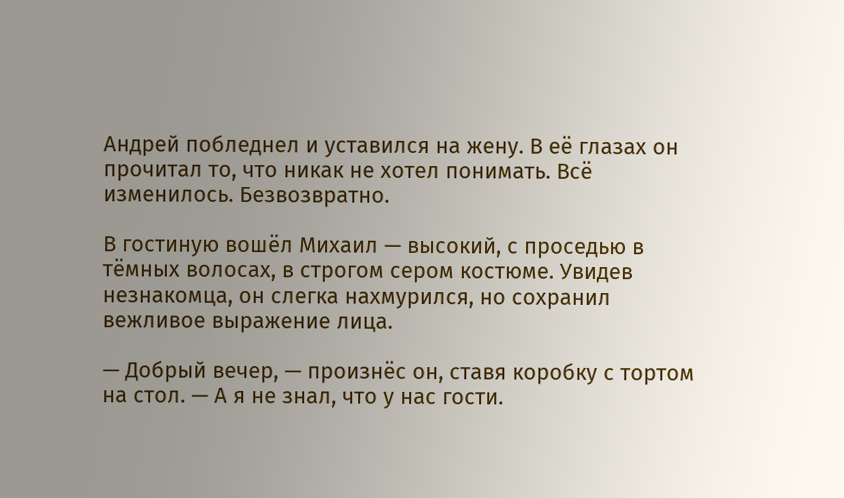Андрей побледнел и уставился на жену. В её глазах он прочитал то, что никак не хотел понимать. Всё изменилось. Безвозвратно.

В гостиную вошёл Михаил — высокий, с проседью в тёмных волосах, в строгом сером костюме. Увидев незнакомца, он слегка нахмурился, но сохранил вежливое выражение лица.

— Добрый вечер, — произнёс он, ставя коробку с тортом на стол. — А я не знал, что у нас гости.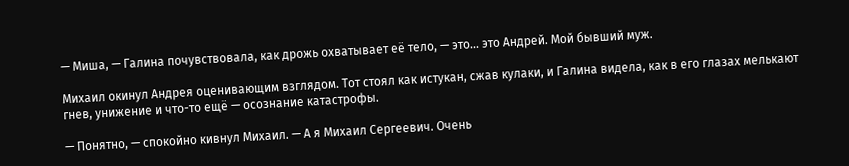— Миша, — Галина почувствовала, как дрожь охватывает её тело, — это... это Андрей. Мой бывший муж.

Михаил окинул Андрея оценивающим взглядом. Тот стоял как истукан, сжав кулаки, и Галина видела, как в его глазах мелькают гнев, унижение и что-то ещё — осознание катастрофы.

— Понятно, — спокойно кивнул Михаил. — А я Михаил Сергеевич. Очень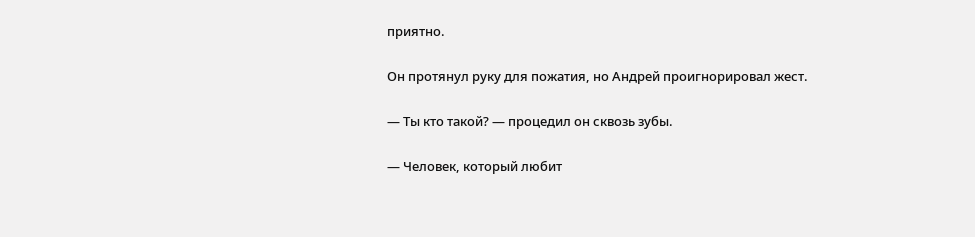приятно.

Он протянул руку для пожатия, но Андрей проигнорировал жест.

— Ты кто такой? — процедил он сквозь зубы.

— Человек, который любит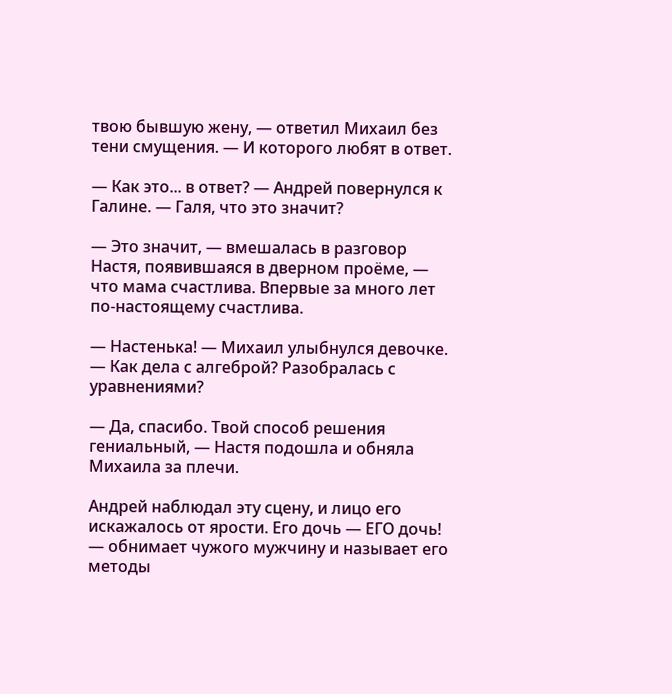твою бывшую жену, — ответил Михаил без тени смущения. — И которого любят в ответ.

— Как это... в ответ? — Андрей повернулся к Галине. — Галя, что это значит?

— Это значит, — вмешалась в разговор Настя, появившаяся в дверном проёме, — что мама счастлива. Впервые за много лет по-настоящему счастлива.

— Настенька! — Михаил улыбнулся девочке. — Как дела с алгеброй? Разобралась с уравнениями?

— Да, спасибо. Твой способ решения гениальный, — Настя подошла и обняла Михаила за плечи.

Андрей наблюдал эту сцену, и лицо его искажалось от ярости. Его дочь — ЕГО дочь! — обнимает чужого мужчину и называет его методы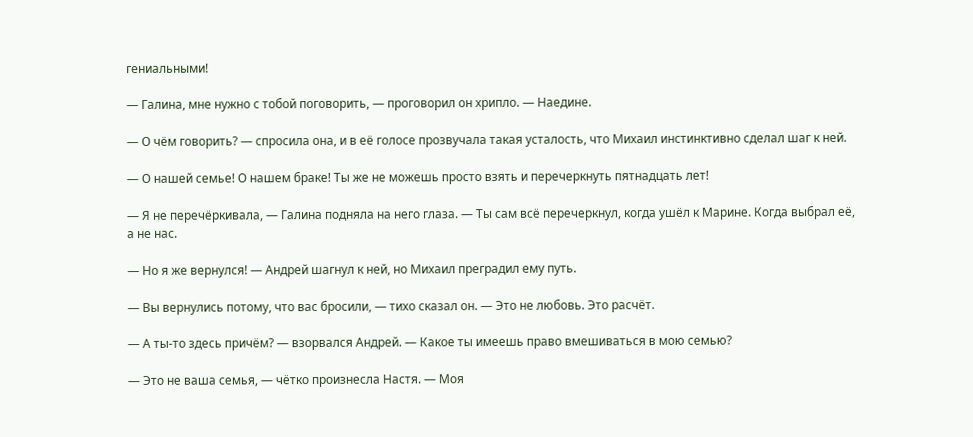гениальными!

— Галина, мне нужно с тобой поговорить, — проговорил он хрипло. — Наедине.

— О чём говорить? — спросила она, и в её голосе прозвучала такая усталость, что Михаил инстинктивно сделал шаг к ней.

— О нашей семье! О нашем браке! Ты же не можешь просто взять и перечеркнуть пятнадцать лет!

— Я не перечёркивала, — Галина подняла на него глаза. — Ты сам всё перечеркнул, когда ушёл к Марине. Когда выбрал её, а не нас.

— Но я же вернулся! — Андрей шагнул к ней, но Михаил преградил ему путь.

— Вы вернулись потому, что вас бросили, — тихо сказал он. — Это не любовь. Это расчёт.

— А ты-то здесь причём? — взорвался Андрей. — Какое ты имеешь право вмешиваться в мою семью?

— Это не ваша семья, — чётко произнесла Настя. — Моя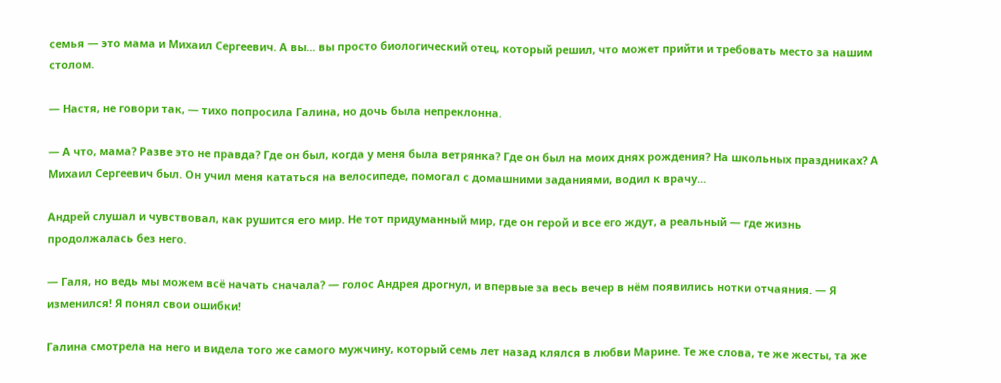семья — это мама и Михаил Сергеевич. А вы... вы просто биологический отец, который решил, что может прийти и требовать место за нашим столом.

— Настя, не говори так, — тихо попросила Галина, но дочь была непреклонна.

— А что, мама? Разве это не правда? Где он был, когда у меня была ветрянка? Где он был на моих днях рождения? На школьных праздниках? А Михаил Сергеевич был. Он учил меня кататься на велосипеде, помогал с домашними заданиями, водил к врачу...

Андрей слушал и чувствовал, как рушится его мир. Не тот придуманный мир, где он герой и все его ждут, а реальный — где жизнь продолжалась без него.

— Галя, но ведь мы можем всё начать сначала? — голос Андрея дрогнул, и впервые за весь вечер в нём появились нотки отчаяния. — Я изменился! Я понял свои ошибки!

Галина смотрела на него и видела того же самого мужчину, который семь лет назад клялся в любви Марине. Те же слова, те же жесты, та же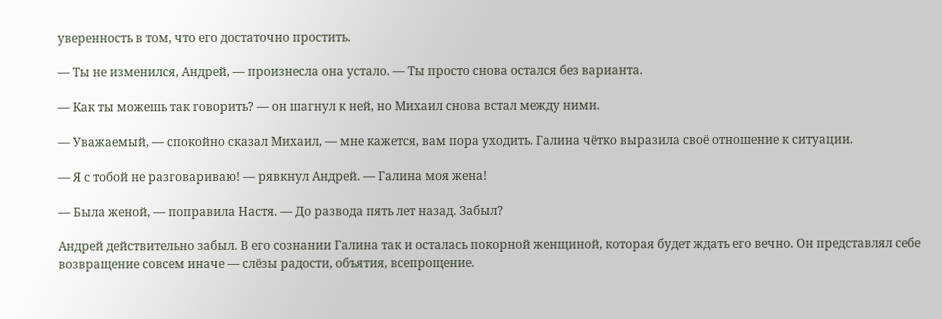уверенность в том, что его достаточно простить.

— Ты не изменился, Андрей, — произнесла она устало. — Ты просто снова остался без варианта.

— Как ты можешь так говорить? — он шагнул к ней, но Михаил снова встал между ними.

— Уважаемый, — спокойно сказал Михаил, — мне кажется, вам пора уходить. Галина чётко выразила своё отношение к ситуации.

— Я с тобой не разговариваю! — рявкнул Андрей. — Галина моя жена!

— Была женой, — поправила Настя. — До развода пять лет назад. Забыл?

Андрей действительно забыл. В его сознании Галина так и осталась покорной женщиной, которая будет ждать его вечно. Он представлял себе возвращение совсем иначе — слёзы радости, объятия, всепрощение.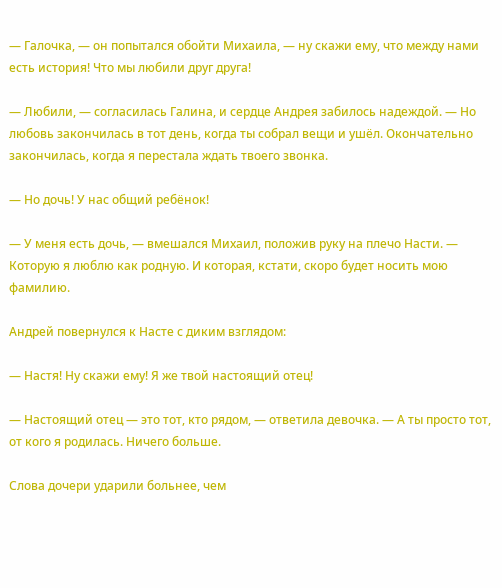— Галочка, — он попытался обойти Михаила, — ну скажи ему, что между нами есть история! Что мы любили друг друга!

— Любили, — согласилась Галина, и сердце Андрея забилось надеждой. — Но любовь закончилась в тот день, когда ты собрал вещи и ушёл. Окончательно закончилась, когда я перестала ждать твоего звонка.

— Но дочь! У нас общий ребёнок!

— У меня есть дочь, — вмешался Михаил, положив руку на плечо Насти. — Которую я люблю как родную. И которая, кстати, скоро будет носить мою фамилию.

Андрей повернулся к Насте с диким взглядом:

— Настя! Ну скажи ему! Я же твой настоящий отец!

— Настоящий отец — это тот, кто рядом, — ответила девочка. — А ты просто тот, от кого я родилась. Ничего больше.

Слова дочери ударили больнее, чем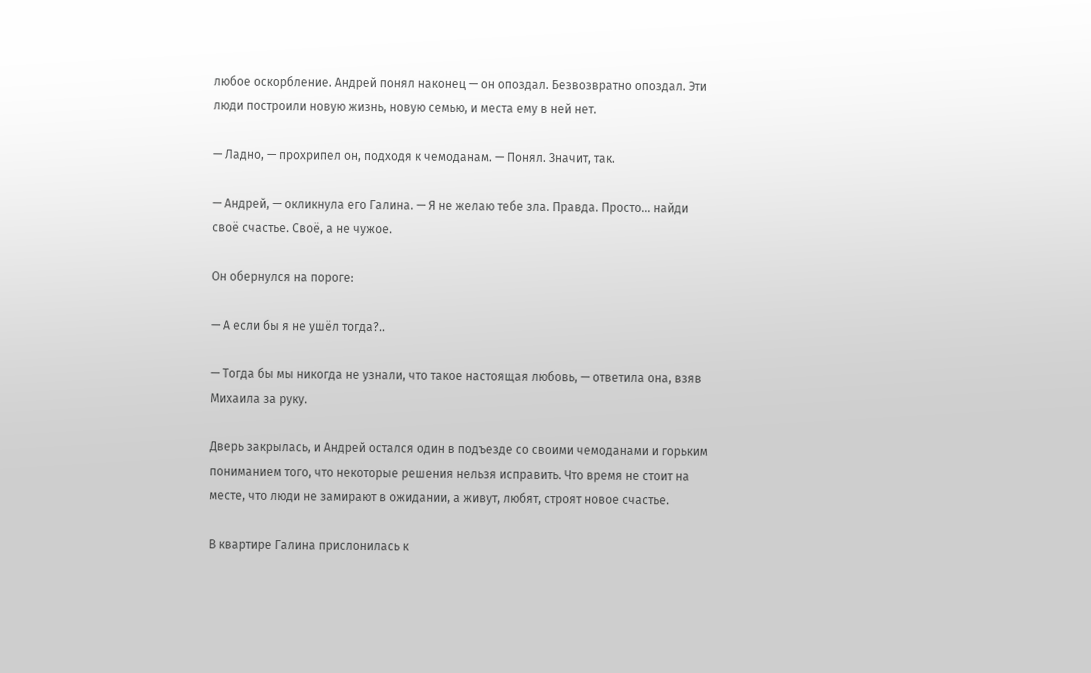любое оскорбление. Андрей понял наконец — он опоздал. Безвозвратно опоздал. Эти люди построили новую жизнь, новую семью, и места ему в ней нет.

— Ладно, — прохрипел он, подходя к чемоданам. — Понял. Значит, так.

— Андрей, — окликнула его Галина. — Я не желаю тебе зла. Правда. Просто... найди своё счастье. Своё, а не чужое.

Он обернулся на пороге:

— А если бы я не ушёл тогда?..

— Тогда бы мы никогда не узнали, что такое настоящая любовь, — ответила она, взяв Михаила за руку.

Дверь закрылась, и Андрей остался один в подъезде со своими чемоданами и горьким пониманием того, что некоторые решения нельзя исправить. Что время не стоит на месте, что люди не замирают в ожидании, а живут, любят, строят новое счастье.

В квартире Галина прислонилась к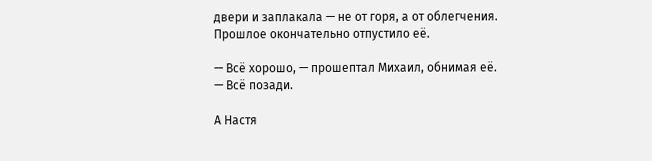двери и заплакала — не от горя, а от облегчения. Прошлое окончательно отпустило её.

— Всё хорошо, — прошептал Михаил, обнимая её. — Всё позади.

А Настя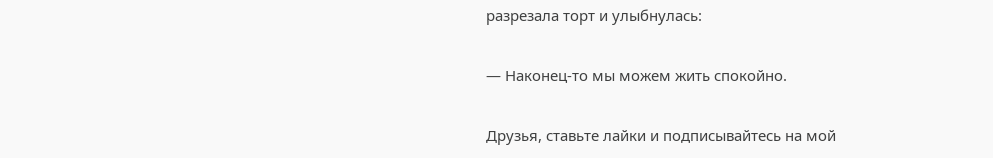разрезала торт и улыбнулась:

— Наконец-то мы можем жить спокойно.

Друзья, ставьте лайки и подписывайтесь на мой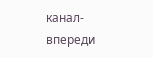канал- впереди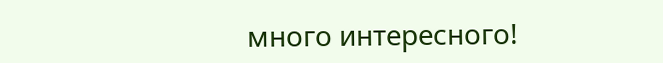много интересного!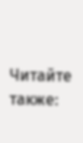Читайте также: